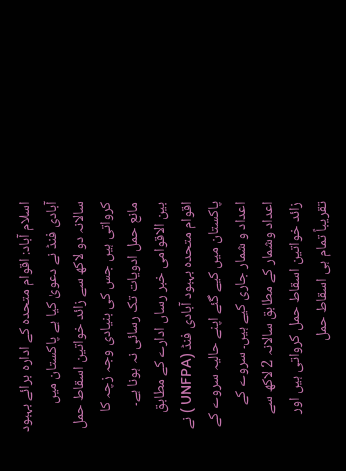اسلام آباد: اقوام متحدہ کے ادارہ برائے بہبود آبادی فنڈ نے دعویٰ کیا ہے پاکستان میں سالانہ دو لاکھ سے زائد خواتین اسقاط حمل کرواتی ہیں جس کی بنیادی وجہ زچہ کا مانع حمل ادویات تک رسائی نہ ہونا ہے۔
بین الاقوامی خبر رساں ادارے کے مطابق اقوام متحدہ بہبود آبادی فنڈ (UNFPA ) نے پاکستان میں کیے گئے اپنے حالیہ سروے کے اعداد و شمار جاری کیے ہیں۔ سروے کے اعداد وشمار کے مطابق سالانہ 2 لاکھ سے زائد خواتین اسقاط حمل کرواتی ہیں اور تقریباً تمام ہی اسقاط حمل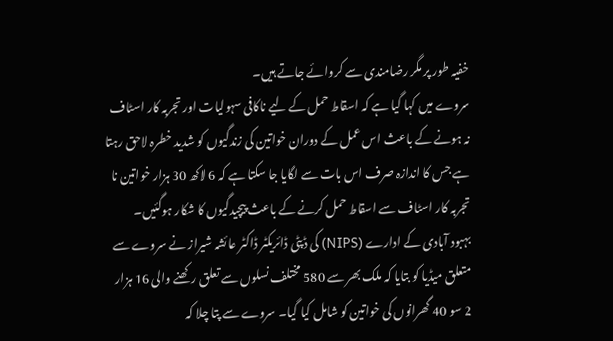خفیہ طور پر مگر رضامندی سے کروائے جاتے ہیں۔
سروے میں کہا گیا ہے کہ اسقاط حمل کے لیے ناکافی سہولیات اور تجربہ کار اسٹاف نہ ہونے کے باعث اس عمل کے دوران خواتین کی زندگیوں کو شدید خطرہ لاحق رہتا ہے جس کا اندازہ صرف اس بات سے لگایا جا سکتا ہے کہ 6 لاکھ 30 ہزار خواتین نا تجربہ کار اسٹاف سے اسقاط حمل کرنے کے باعث پیچیدگیوں کا شکار ہوگئیں۔
بہبود آبادی کے ادارے (NIPS) کی ڈپٹی ڈائریکٹر ڈاکٹر عائشہ شیراز نے سروے سے متعلق میڈیا کو بتایا کہ ملک بھر سے 580 مختلف نسلوں سے تعلق رکھنے والی 16 ہزار 2 سو 40 گھرانوں کی خواتین کو شامل کیا گیا۔ سروے سے پتا چلا کہ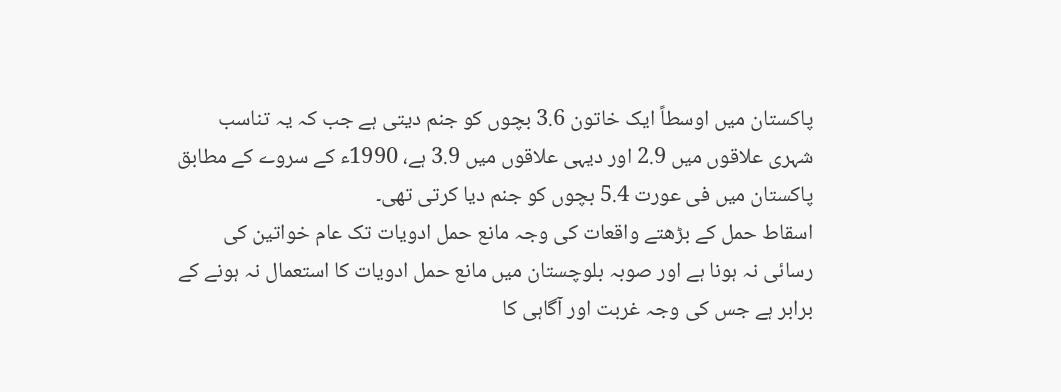پاکستان میں اوسطاً ایک خاتون 3.6 بچوں کو جنم دیتی ہے جب کہ یہ تناسب شہری علاقوں میں 2.9 اور دیہی علاقوں میں 3.9 ہے، 1990ء کے سروے کے مطابق پاکستان میں فی عورت 5.4 بچوں کو جنم دیا کرتی تھی۔
اسقاط حمل کے بڑھتے واقعات کی وجہ مانع حمل ادویات تک عام خواتین کی رسائی نہ ہونا ہے اور صوبہ بلوچستان میں مانع حمل ادویات کا استعمال نہ ہونے کے برابر ہے جس کی وجہ غربت اور آگاہی کا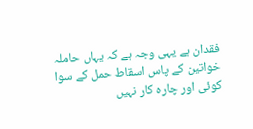فقدان ہے یہی وجہ ہے کہ یہاں حاملہ خواتین کے پاس اسقاط حمل کے سوا کوئی اور چارہ کار نہیں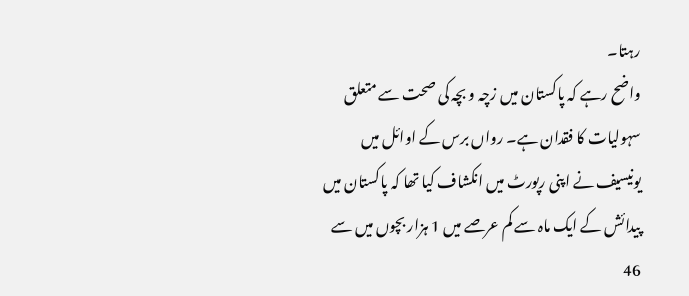رہتا۔
واضح رہے کہ پاکستان میں زچہ و بچہ کی صحت سے متعلق سہولیات کا فقدان ہے۔ رواں برس کے اوائل میں یونیسیف نے اپنی رپورٹ میں انکشاف کیا تھا کہ پاکستان میں پیدائش کے ایک ماہ سے کم عرصے میں 1 ہزار بچوں میں سے 46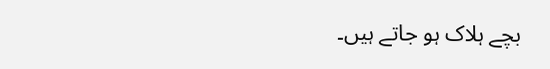بچے ہلاک ہو جاتے ہیں۔